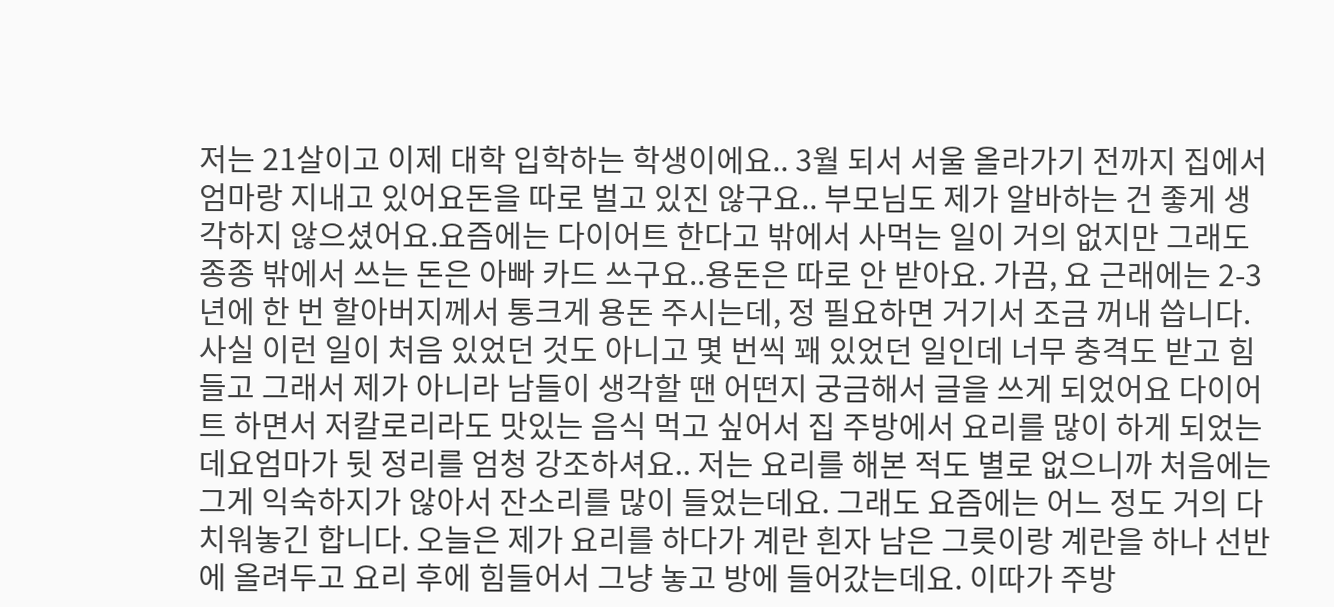저는 21살이고 이제 대학 입학하는 학생이에요.. 3월 되서 서울 올라가기 전까지 집에서 엄마랑 지내고 있어요돈을 따로 벌고 있진 않구요.. 부모님도 제가 알바하는 건 좋게 생각하지 않으셨어요.요즘에는 다이어트 한다고 밖에서 사먹는 일이 거의 없지만 그래도 종종 밖에서 쓰는 돈은 아빠 카드 쓰구요..용돈은 따로 안 받아요. 가끔, 요 근래에는 2-3년에 한 번 할아버지께서 통크게 용돈 주시는데, 정 필요하면 거기서 조금 꺼내 씁니다. 사실 이런 일이 처음 있었던 것도 아니고 몇 번씩 꽤 있었던 일인데 너무 충격도 받고 힘들고 그래서 제가 아니라 남들이 생각할 땐 어떤지 궁금해서 글을 쓰게 되었어요 다이어트 하면서 저칼로리라도 맛있는 음식 먹고 싶어서 집 주방에서 요리를 많이 하게 되었는데요엄마가 뒷 정리를 엄청 강조하셔요.. 저는 요리를 해본 적도 별로 없으니까 처음에는 그게 익숙하지가 않아서 잔소리를 많이 들었는데요. 그래도 요즘에는 어느 정도 거의 다 치워놓긴 합니다. 오늘은 제가 요리를 하다가 계란 흰자 남은 그릇이랑 계란을 하나 선반에 올려두고 요리 후에 힘들어서 그냥 놓고 방에 들어갔는데요. 이따가 주방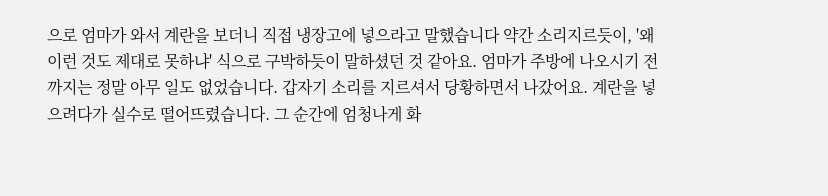으로 엄마가 와서 계란을 보더니 직접 냉장고에 넣으라고 말했습니다 약간 소리지르듯이, '왜 이런 것도 제대로 못하냐' 식으로 구박하듯이 말하셨던 것 같아요. 엄마가 주방에 나오시기 전까지는 정말 아무 일도 없었습니다. 갑자기 소리를 지르셔서 당황하면서 나갔어요. 계란을 넣으려다가 실수로 떨어뜨렸습니다. 그 순간에 엄청나게 화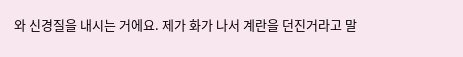와 신경질을 내시는 거에요. 제가 화가 나서 계란을 던진거라고 말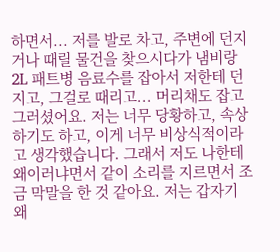하면서... 저를 발로 차고, 주변에 던지거나 때릴 물건을 찾으시다가 냄비랑 2L 패트병 음료수를 잡아서 저한테 던지고, 그걸로 때리고... 머리채도 잡고 그러셨어요. 저는 너무 당황하고, 속상하기도 하고, 이게 너무 비상식적이라고 생각했습니다. 그래서 저도 나한테 왜이러냐면서 같이 소리를 지르면서 조금 막말을 한 것 같아요. 저는 갑자기 왜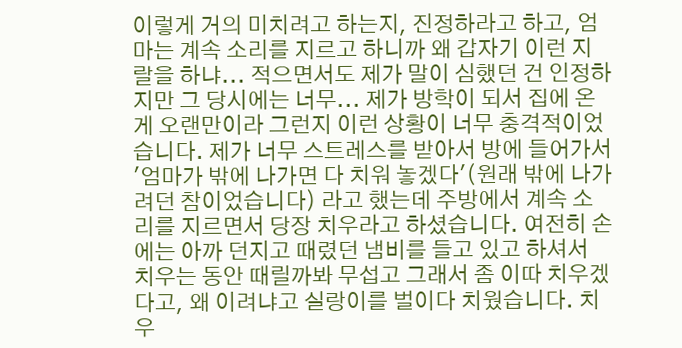이렇게 거의 미치려고 하는지, 진정하라고 하고, 엄마는 계속 소리를 지르고 하니까 왜 갑자기 이런 지랄을 하냐... 적으면서도 제가 말이 심했던 건 인정하지만 그 당시에는 너무... 제가 방학이 되서 집에 온 게 오랜만이라 그런지 이런 상황이 너무 충격적이었습니다. 제가 너무 스트레스를 받아서 방에 들어가서 '엄마가 밖에 나가면 다 치워 놓겠다'(원래 밖에 나가려던 참이었습니다) 라고 했는데 주방에서 계속 소리를 지르면서 당장 치우라고 하셨습니다. 여전히 손에는 아까 던지고 때렸던 냄비를 들고 있고 하셔서 치우는 동안 때릴까봐 무섭고 그래서 좀 이따 치우겠다고, 왜 이려냐고 실랑이를 벌이다 치웠습니다. 치우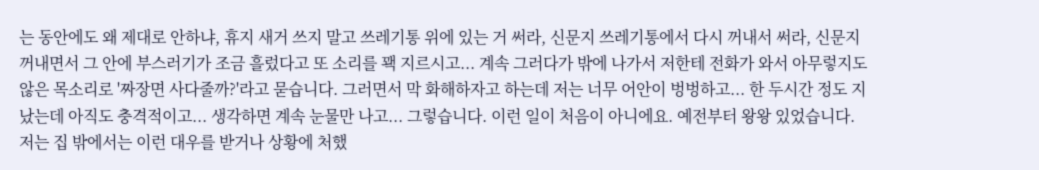는 동안에도 왜 제대로 안하냐, 휴지 새거 쓰지 말고 쓰레기통 위에 있는 거 써라, 신문지 쓰레기통에서 다시 꺼내서 써라, 신문지 꺼내면서 그 안에 부스러기가 조금 흘렀다고 또 소리를 꽥 지르시고... 계속 그러다가 밖에 나가서 저한테 전화가 와서 아무렇지도 않은 목소리로 '짜장면 사다줄까?'라고 묻습니다. 그러면서 막 화해하자고 하는데 저는 너무 어안이 벙벙하고... 한 두시간 정도 지났는데 아직도 충격적이고... 생각하면 계속 눈물만 나고... 그렇습니다. 이런 일이 처음이 아니에요. 예전부터 왕왕 있었습니다. 저는 집 밖에서는 이런 대우를 받거나 상황에 처했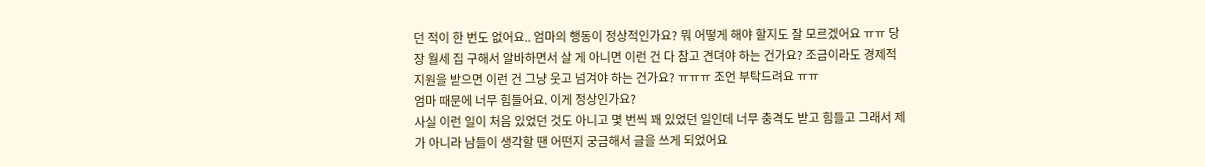던 적이 한 번도 없어요.. 엄마의 행동이 정상적인가요? 뭐 어떻게 해야 할지도 잘 모르겠어요 ㅠㅠ 당장 월세 집 구해서 알바하면서 살 게 아니면 이런 건 다 참고 견뎌야 하는 건가요? 조금이라도 경제적 지원을 받으면 이런 건 그냥 웃고 넘겨야 하는 건가요? ㅠㅠㅠ 조언 부탁드려요 ㅠㅠ
엄마 때문에 너무 힘들어요. 이게 정상인가요?
사실 이런 일이 처음 있었던 것도 아니고 몇 번씩 꽤 있었던 일인데 너무 충격도 받고 힘들고 그래서 제가 아니라 남들이 생각할 땐 어떤지 궁금해서 글을 쓰게 되었어요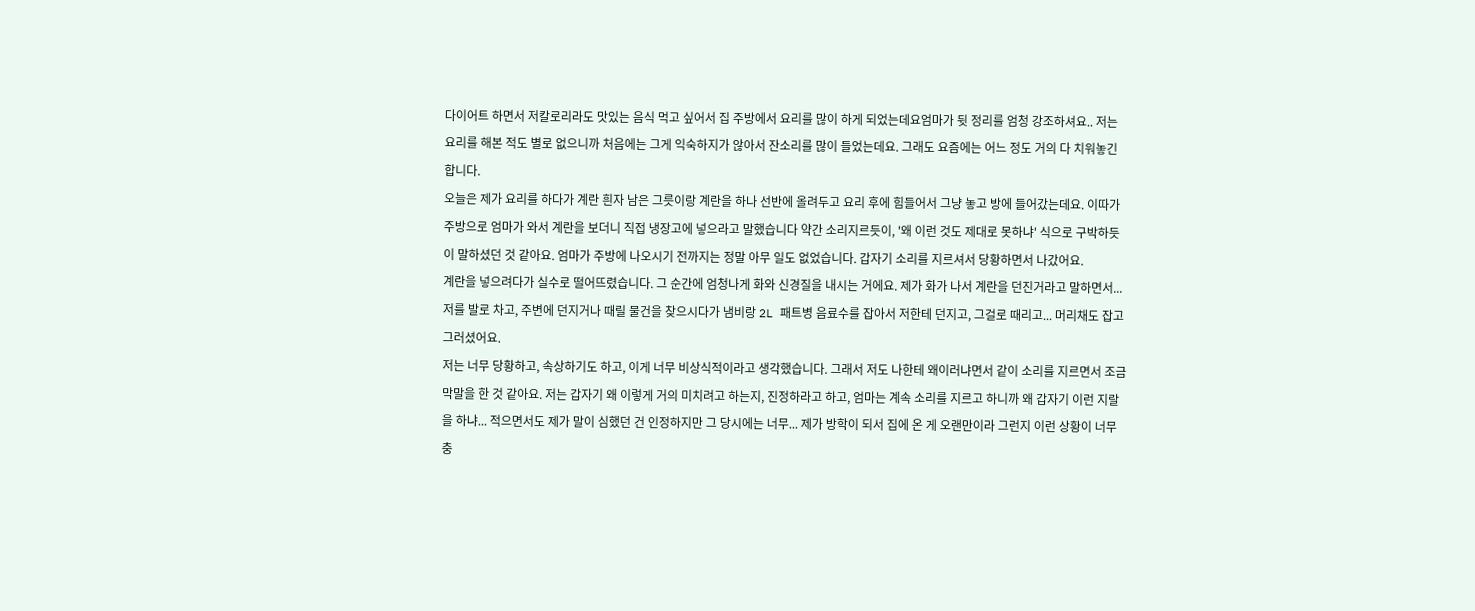다이어트 하면서 저칼로리라도 맛있는 음식 먹고 싶어서 집 주방에서 요리를 많이 하게 되었는데요엄마가 뒷 정리를 엄청 강조하셔요.. 저는 요리를 해본 적도 별로 없으니까 처음에는 그게 익숙하지가 않아서 잔소리를 많이 들었는데요. 그래도 요즘에는 어느 정도 거의 다 치워놓긴 합니다.
오늘은 제가 요리를 하다가 계란 흰자 남은 그릇이랑 계란을 하나 선반에 올려두고 요리 후에 힘들어서 그냥 놓고 방에 들어갔는데요. 이따가 주방으로 엄마가 와서 계란을 보더니 직접 냉장고에 넣으라고 말했습니다 약간 소리지르듯이, '왜 이런 것도 제대로 못하냐' 식으로 구박하듯이 말하셨던 것 같아요. 엄마가 주방에 나오시기 전까지는 정말 아무 일도 없었습니다. 갑자기 소리를 지르셔서 당황하면서 나갔어요.
계란을 넣으려다가 실수로 떨어뜨렸습니다. 그 순간에 엄청나게 화와 신경질을 내시는 거에요. 제가 화가 나서 계란을 던진거라고 말하면서... 저를 발로 차고, 주변에 던지거나 때릴 물건을 찾으시다가 냄비랑 2L 패트병 음료수를 잡아서 저한테 던지고, 그걸로 때리고... 머리채도 잡고 그러셨어요.
저는 너무 당황하고, 속상하기도 하고, 이게 너무 비상식적이라고 생각했습니다. 그래서 저도 나한테 왜이러냐면서 같이 소리를 지르면서 조금 막말을 한 것 같아요. 저는 갑자기 왜 이렇게 거의 미치려고 하는지, 진정하라고 하고, 엄마는 계속 소리를 지르고 하니까 왜 갑자기 이런 지랄을 하냐... 적으면서도 제가 말이 심했던 건 인정하지만 그 당시에는 너무... 제가 방학이 되서 집에 온 게 오랜만이라 그런지 이런 상황이 너무 충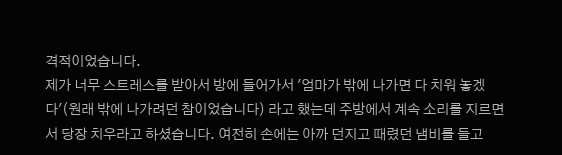격적이었습니다.
제가 너무 스트레스를 받아서 방에 들어가서 '엄마가 밖에 나가면 다 치워 놓겠다'(원래 밖에 나가려던 참이었습니다) 라고 했는데 주방에서 계속 소리를 지르면서 당장 치우라고 하셨습니다. 여전히 손에는 아까 던지고 때렸던 냄비를 들고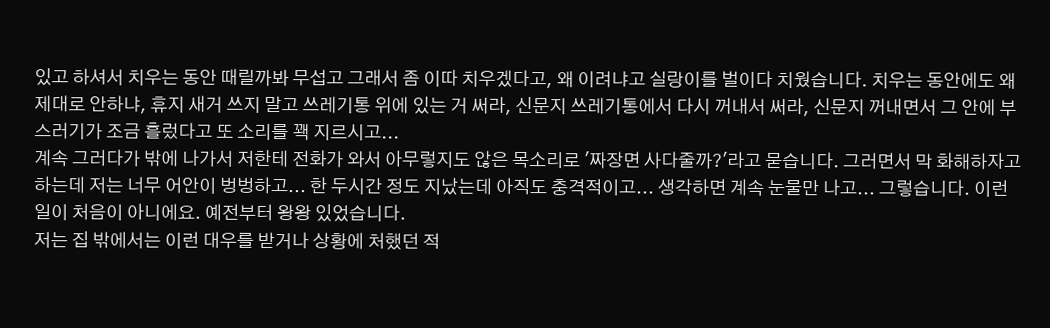있고 하셔서 치우는 동안 때릴까봐 무섭고 그래서 좀 이따 치우겠다고, 왜 이려냐고 실랑이를 벌이다 치웠습니다. 치우는 동안에도 왜 제대로 안하냐, 휴지 새거 쓰지 말고 쓰레기통 위에 있는 거 써라, 신문지 쓰레기통에서 다시 꺼내서 써라, 신문지 꺼내면서 그 안에 부스러기가 조금 흘렀다고 또 소리를 꽥 지르시고...
계속 그러다가 밖에 나가서 저한테 전화가 와서 아무렇지도 않은 목소리로 '짜장면 사다줄까?'라고 묻습니다. 그러면서 막 화해하자고 하는데 저는 너무 어안이 벙벙하고... 한 두시간 정도 지났는데 아직도 충격적이고... 생각하면 계속 눈물만 나고... 그렇습니다. 이런 일이 처음이 아니에요. 예전부터 왕왕 있었습니다.
저는 집 밖에서는 이런 대우를 받거나 상황에 처했던 적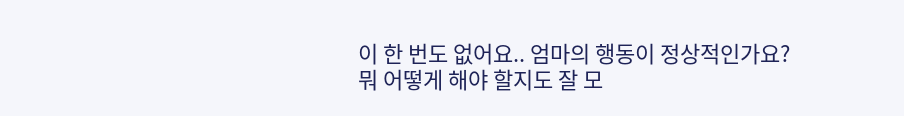이 한 번도 없어요.. 엄마의 행동이 정상적인가요? 뭐 어떻게 해야 할지도 잘 모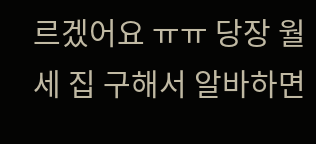르겠어요 ㅠㅠ 당장 월세 집 구해서 알바하면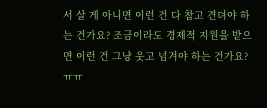서 살 게 아니면 이런 건 다 참고 견뎌야 하는 건가요? 조금이라도 경제적 지원을 받으면 이런 건 그냥 웃고 넘겨야 하는 건가요? ㅠㅠ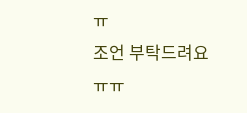ㅠ
조언 부탁드려요 ㅠㅠ